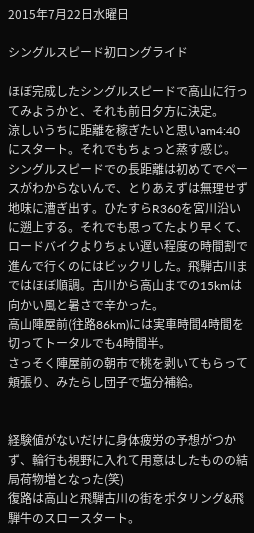2015年7月22日水曜日

シングルスピード初ロングライド

ほぼ完成したシングルスピードで高山に行ってみようかと、それも前日夕方に決定。
涼しいうちに距離を稼ぎたいと思いam4:40にスタート。それでもちょっと蒸す感じ。
シングルスピードでの長距離は初めてでペースがわからないんで、とりあえずは無理せず地味に漕ぎ出す。ひたすらR360を宮川沿いに遡上する。それでも思ってたより早くて、ロードバイクよりちょい遅い程度の時間割で進んで行くのにはビックリした。飛騨古川まではほぼ順調。古川から高山までの15kmは向かい風と暑さで辛かった。
高山陣屋前(往路86km)には実車時間4時間を切ってトータルでも4時間半。
さっそく陣屋前の朝市で桃を剥いてもらって頬張り、みたらし団子で塩分補給。


経験値がないだけに身体疲労の予想がつかず、輪行も視野に入れて用意はしたものの結局荷物増となった(笑)
復路は高山と飛騨古川の街をポタリング&飛騨牛のスロースタート。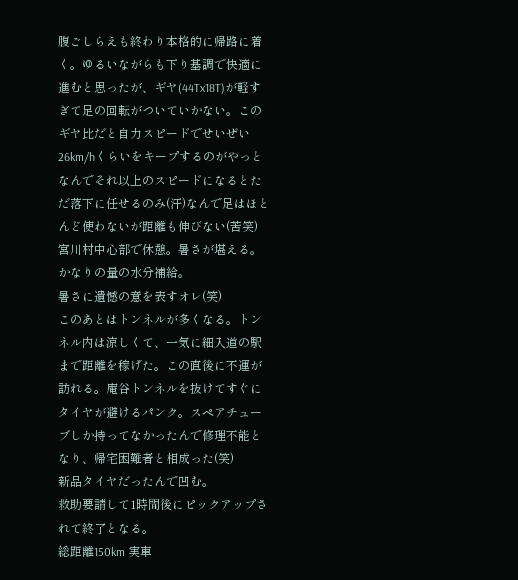腹ごしらえも終わり本格的に帰路に着く。ゆるいながらも下り基調で快適に進むと思ったが、ギヤ(44Tx18T)が軽すぎて足の回転がついていかない。このギヤ比だと自力スピードでせいぜい26km/hくらいをキープするのがやっとなんでそれ以上のスピードになるとただ落下に任せるのみ(汗)なんで足はほとんど使わないが距離も伸びない(苦笑)
宮川村中心部で休憩。暑さが堪える。かなりの量の水分補給。
暑さに遺憾の意を表すオレ(笑)
このあとはトンネルが多くなる。トンネル内は涼しくて、一気に細入道の駅まで距離を稼げた。この直後に不運が訪れる。庵谷トンネルを抜けてすぐにタイヤが避けるパンク。スペアチューブしか持ってなかったんで修理不能となり、帰宅困難者と相成った(笑)
新品タイヤだったんで凹む。
救助要請して1時間後にピックアップされて終了となる。
総距離150km 実車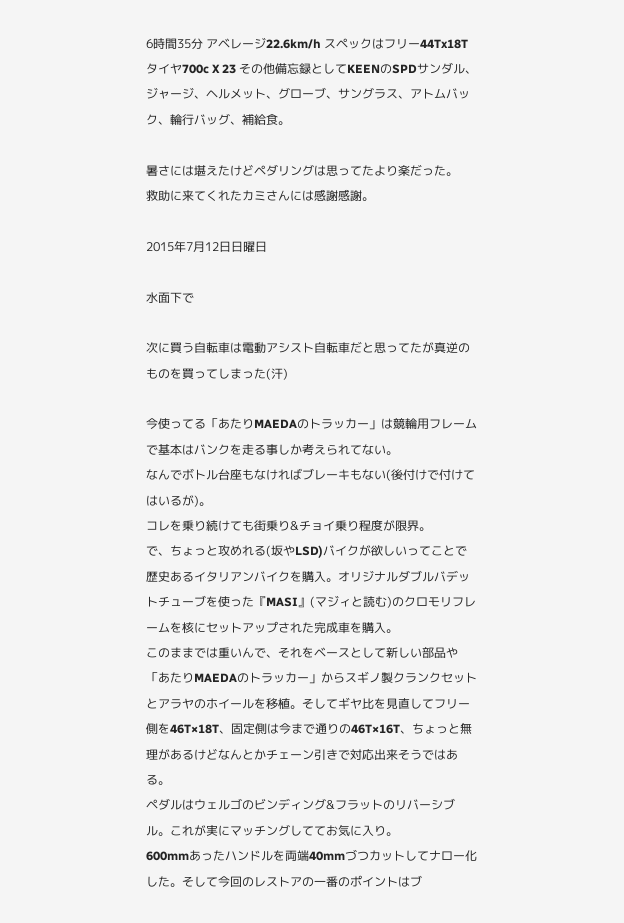6時間35分 アベレージ22.6km/h スペックはフリー44Tx18T
タイヤ700c X 23 その他備忘録としてKEENのSPDサンダル、ジャージ、ヘルメット、グローブ、サングラス、アトムバック、輪行バッグ、補給食。

暑さには堪えたけどペダリングは思ってたより楽だった。
救助に来てくれたカミさんには感謝感謝。

2015年7月12日日曜日

水面下で

次に買う自転車は電動アシスト自転車だと思ってたが真逆のものを買ってしまった(汗)

今使ってる「あたりMAEDAのトラッカー」は競輪用フレームで基本はバンクを走る事しか考えられてない。
なんでボトル台座もなければブレーキもない(後付けで付けてはいるが)。
コレを乗り続けても街乗り&チョイ乗り程度が限界。
で、ちょっと攻めれる(坂やLSD)バイクが欲しいってことで歴史あるイタリアンバイクを購入。オリジナルダブルバデットチューブを使った『MASI』(マジィと読む)のクロモリフレームを核にセットアップされた完成車を購入。
このままでは重いんで、それをベースとして新しい部品や「あたりMAEDAのトラッカー」からスギノ製クランクセットとアラヤのホイールを移植。そしてギヤ比を見直してフリー側を46T×18T、固定側は今まで通りの46T×16T、ちょっと無理があるけどなんとかチェーン引きで対応出来そうではある。
ペダルはウェルゴのビンディング&フラットのリバーシブル。これが実にマッチングしててお気に入り。
600mmあったハンドルを両端40mmづつカットしてナロー化した。そして今回のレストアの一番のポイントはブ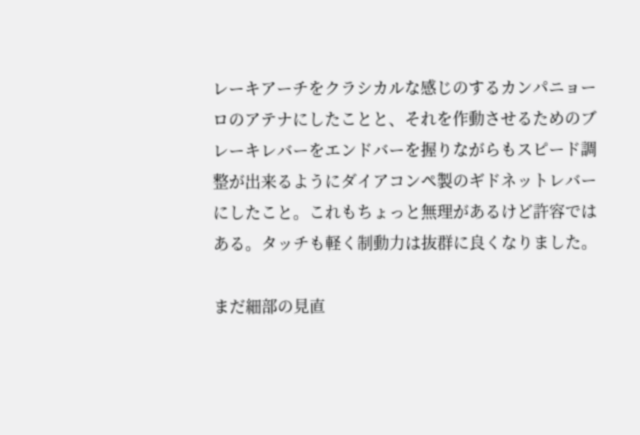レーキアーチをクラシカルな感じのするカンパニョーロのアテナにしたことと、それを作動させるためのブレーキレバーをエンドバーを握りながらもスピード調整が出来るようにダイアコンペ製のギドネットレバーにしたこと。これもちょっと無理があるけど許容ではある。タッチも軽く制動力は抜群に良くなりました。

まだ細部の見直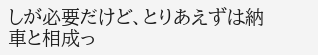しが必要だけど、とりあえずは納車と相成っ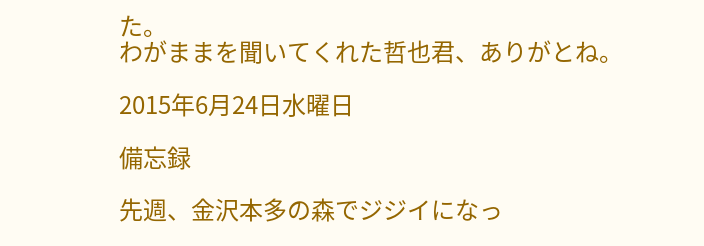た。
わがままを聞いてくれた哲也君、ありがとね。

2015年6月24日水曜日

備忘録

先週、金沢本多の森でジジイになっ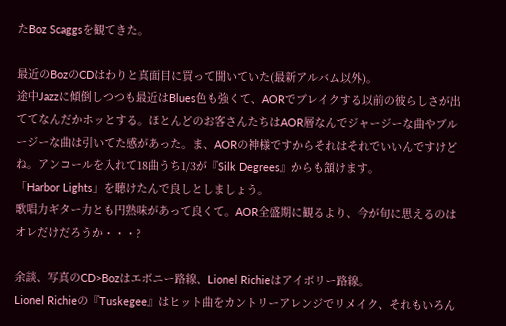たBoz Scaggsを観てきた。

最近のBozのCDはわりと真面目に買って聞いていた(最新アルバム以外)。
途中Jazzに傾倒しつつも最近はBlues色も強くて、AORでブレイクする以前の彼らしさが出ててなんだかホッとする。ほとんどのお客さんたちはAOR層なんでジャージーな曲やブルージーな曲は引いてた感があった。ま、AORの神様ですからそれはそれでいいんですけどね。アンコールを入れて18曲うち1/3が『Silk Degrees』からも頷けます。
「Harbor Lights」を聴けたんで良しとしましょう。
歌唱力ギター力とも円熟味があって良くて。AOR全盛期に観るより、今が旬に思えるのはオレだけだろうか・・・?

余談、写真のCD>Bozはエボニー路線、Lionel Richieはアイボリー路線。
Lionel Richieの『Tuskegee』はヒット曲をカントリーアレンジでリメイク、それもいろん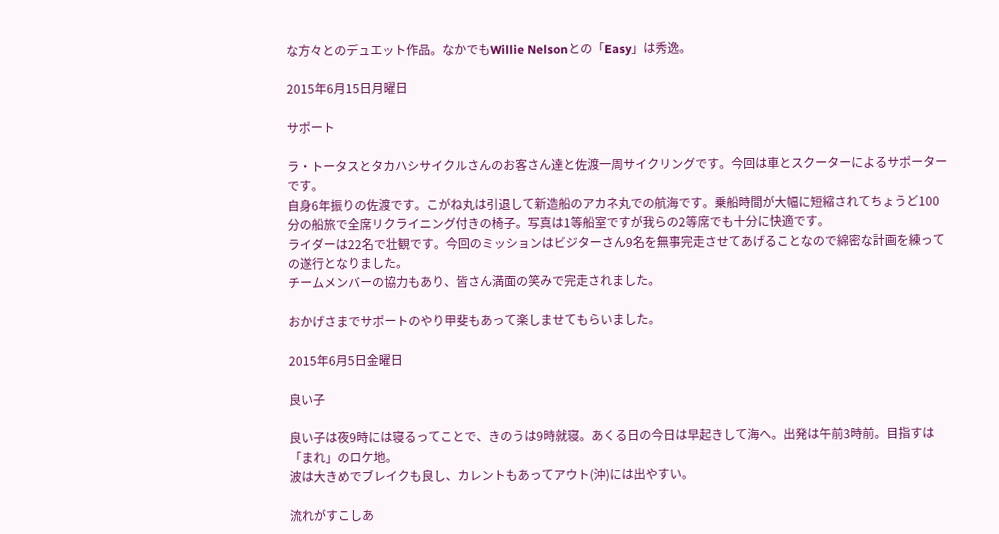な方々とのデュエット作品。なかでもWillie Nelsonとの「Easy」は秀逸。

2015年6月15日月曜日

サポート

ラ・トータスとタカハシサイクルさんのお客さん達と佐渡一周サイクリングです。今回は車とスクーターによるサポーターです。
自身6年振りの佐渡です。こがね丸は引退して新造船のアカネ丸での航海です。乗船時間が大幅に短縮されてちょうど100分の船旅で全席リクライニング付きの椅子。写真は1等船室ですが我らの2等席でも十分に快適です。
ライダーは22名で壮観です。今回のミッションはビジターさん9名を無事完走させてあげることなので綿密な計画を練っての遂行となりました。
チームメンバーの協力もあり、皆さん満面の笑みで完走されました。

おかげさまでサポートのやり甲斐もあって楽しませてもらいました。

2015年6月5日金曜日

良い子

良い子は夜9時には寝るってことで、きのうは9時就寝。あくる日の今日は早起きして海へ。出発は午前3時前。目指すは「まれ」のロケ地。
波は大きめでブレイクも良し、カレントもあってアウト(沖)には出やすい。

流れがすこしあ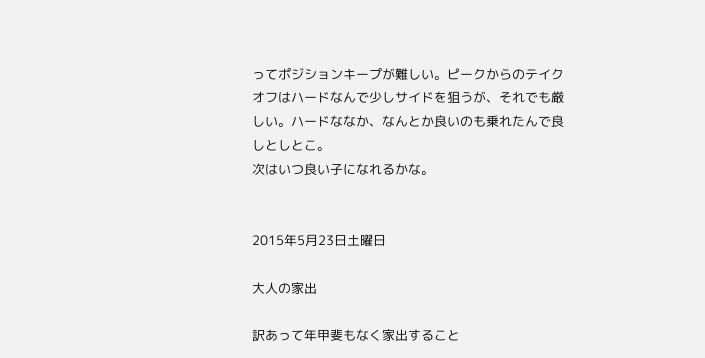ってポジションキープが難しい。ピークからのテイクオフはハードなんで少しサイドを狙うが、それでも厳しい。ハードななか、なんとか良いのも乗れたんで良しとしとこ。
次はいつ良い子になれるかな。


2015年5月23日土曜日

大人の家出

訳あって年甲斐もなく家出すること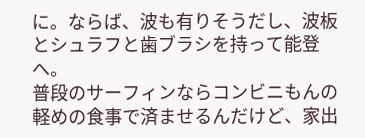に。ならば、波も有りそうだし、波板とシュラフと歯ブラシを持って能登へ。
普段のサーフィンならコンビニもんの軽めの食事で済ませるんだけど、家出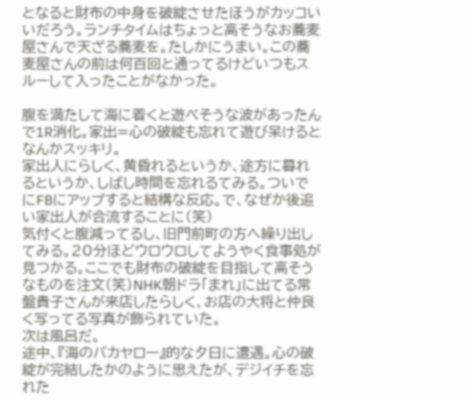となると財布の中身を破綻させたほうがカッコいいだろう。ランチタイムはちょっと高そうなお蕎麦屋さんで天ざる蕎麦を。たしかにうまい。この蕎麦屋さんの前は何百回と通ってるけどいつもスルーして入ったことがなかった。

腹を満たして海に着くと遊べそうな波があったんで1R消化。家出=心の破綻も忘れて遊び呆けるとなんかスッキリ。
家出人にらしく、黄昏れるというか、途方に暮れるというか、しばし時間を忘れるてみる。ついでにFBにアップすると結構な反応。で、なぜか後追い家出人が合流することに(笑)
気付くと腹減ってるし、旧門前町の方へ繰り出してみる。20分ほどウロウロしてようやく食事処が見つかる。ここでも財布の破綻を目指して高そうなものを注文(笑)NHK朝ドラ「まれ」に出てる常盤貴子さんが来店したらしく、お店の大将と仲良く写ってる写真が飾られていた。
次は風呂だ。
途中、『海のバカヤロー』的な夕日に遭遇。心の破綻が完結したかのように思えたが、デジイチを忘れた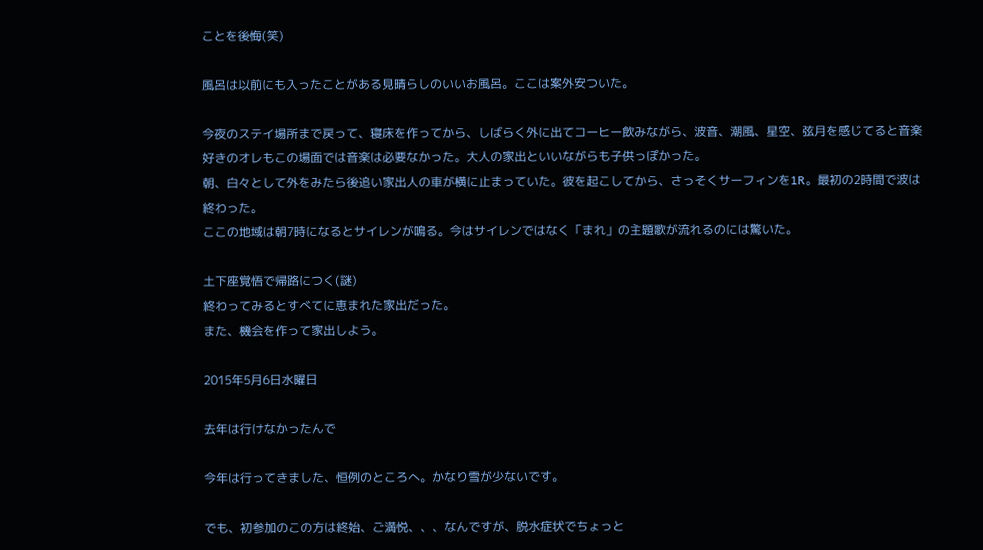ことを後悔(笑)

風呂は以前にも入ったことがある見晴らしのいいお風呂。ここは案外安ついた。

今夜のステイ場所まで戻って、寝床を作ってから、しばらく外に出てコーヒー飲みながら、波音、潮風、星空、弦月を感じてると音楽好きのオレもこの場面では音楽は必要なかった。大人の家出といいながらも子供っぽかった。
朝、白々として外をみたら後追い家出人の車が横に止まっていた。彼を起こしてから、さっそくサーフィンを1R。最初の2時間で波は終わった。
ここの地域は朝7時になるとサイレンが鳴る。今はサイレンではなく「まれ」の主題歌が流れるのには驚いた。

土下座覚悟で帰路につく(謎)
終わってみるとすべてに恵まれた家出だった。
また、機会を作って家出しよう。

2015年5月6日水曜日

去年は行けなかったんで

今年は行ってきました、恒例のところへ。かなり雪が少ないです。

でも、初参加のこの方は終始、ご満悦、、、なんですが、脱水症状でちょっと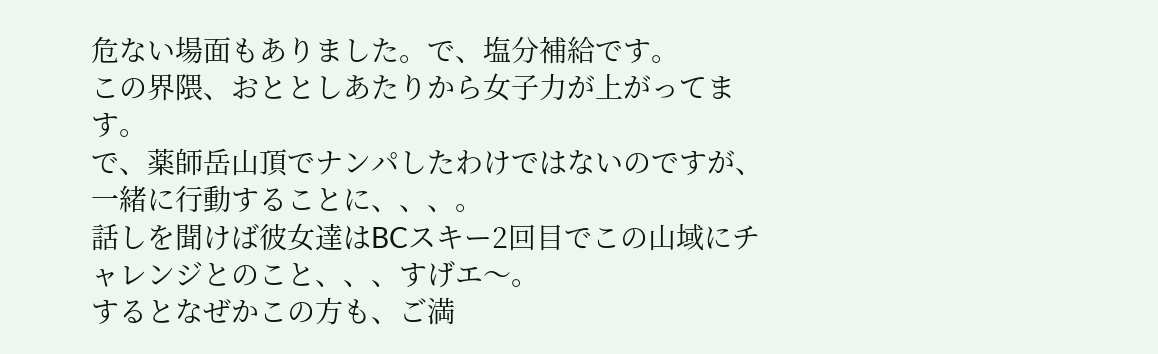危ない場面もありました。で、塩分補給です。
この界隈、おととしあたりから女子力が上がってます。
で、薬師岳山頂でナンパしたわけではないのですが、一緒に行動することに、、、。
話しを聞けば彼女達はBCスキー2回目でこの山域にチャレンジとのこと、、、すげエ〜。
するとなぜかこの方も、ご満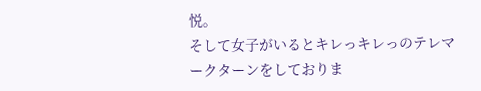悦。
そして女子がいるとキレっキレっのテレマークターンをしておりま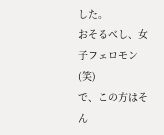した。
おそるべし、女子フェロモン(笑)
で、この方はそん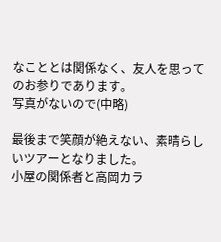なこととは関係なく、友人を思ってのお参りであります。
写真がないので(中略)

最後まで笑顔が絶えない、素晴らしいツアーとなりました。
小屋の関係者と高岡カラ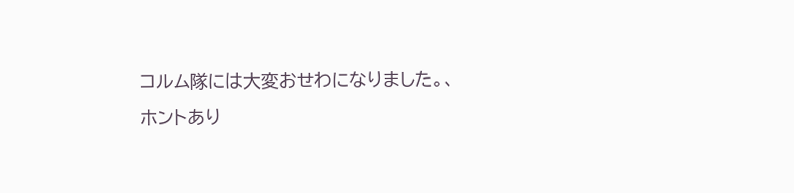コルム隊には大変おせわになりました。、
ホントあり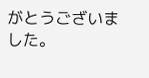がとうございました。